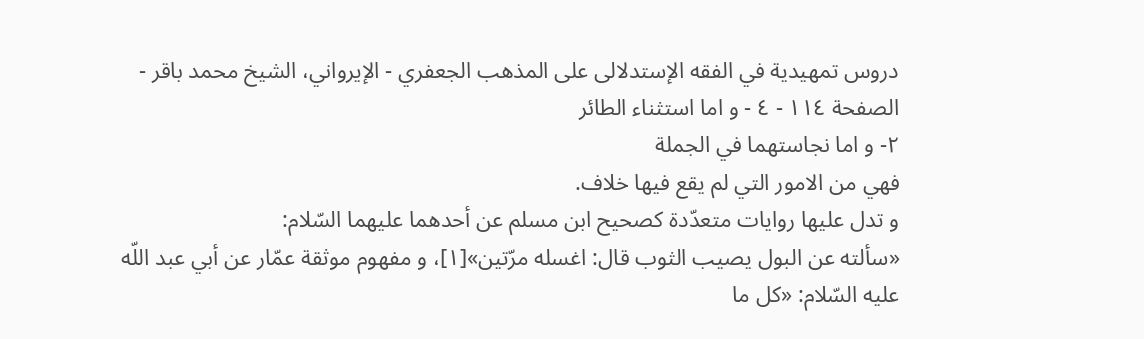دروس تمهيدية في الفقه الإستدلالى على المذهب الجعفري - الإيرواني، الشيخ محمد باقر - الصفحة ١١٤ - ٤ - و اما استثناء الطائر
٢- و اما نجاستهما في الجملة
فهي من الامور التي لم يقع فيها خلاف.
و تدل عليها روايات متعدّدة كصحيح ابن مسلم عن أحدهما عليهما السّلام:
«سألته عن البول يصيب الثوب قال: اغسله مرّتين»[١]، و مفهوم موثقة عمّار عن أبي عبد اللّه عليه السّلام: «كل ما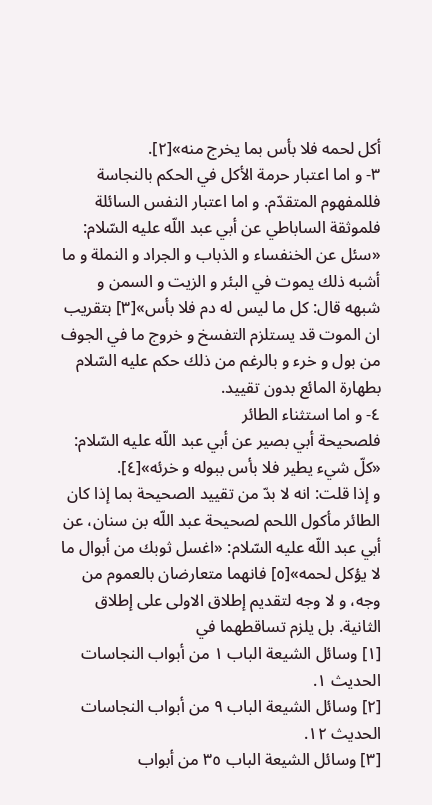أكل لحمه فلا بأس بما يخرج منه»[٢].
٣- و اما اعتبار حرمة الأكل في الحكم بالنجاسة
فللمفهوم المتقدّم. و اما اعتبار النفس السائلة فلموثقة الساباطي عن أبي عبد اللّه عليه السّلام: «سئل عن الخنفساء و الذباب و الجراد و النملة و ما أشبه ذلك يموت في البئر و الزيت و السمن و شبهه قال: كل ما ليس له دم فلا بأس»[٣] بتقريب ان الموت قد يستلزم التفسخ و خروج ما في الجوف من بول و خرء و بالرغم من ذلك حكم عليه السّلام بطهارة المائع بدون تقييد.
٤- و اما استثناء الطائر
فلصحيحة أبي بصير عن أبي عبد اللّه عليه السّلام:
«كلّ شيء يطير فلا بأس ببوله و خرئه»[٤].
و إذا قلت: انه لا بدّ من تقييد الصحيحة بما إذا كان الطائر مأكول اللحم لصحيحة عبد اللّه بن سنان، عن أبي عبد اللّه عليه السّلام: «اغسل ثوبك من أبوال ما لا يؤكل لحمه»[٥] فانهما متعارضان بالعموم من وجه، و لا وجه لتقديم إطلاق الاولى على إطلاق الثانية. بل يلزم تساقطهما في
[١] وسائل الشيعة الباب ١ من أبواب النجاسات الحديث ١.
[٢] وسائل الشيعة الباب ٩ من أبواب النجاسات الحديث ١٢.
[٣] وسائل الشيعة الباب ٣٥ من أبواب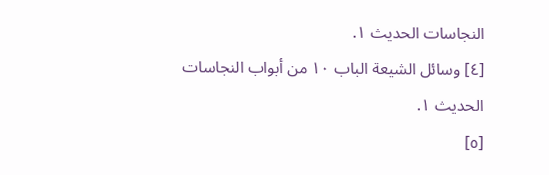النجاسات الحديث ١.
[٤] وسائل الشيعة الباب ١٠ من أبواب النجاسات الحديث ١.
[٥]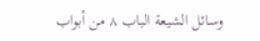وسائل الشيعة الباب ٨ من أبواب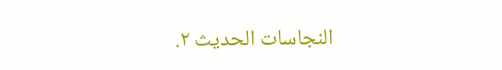النجاسات الحديث ٢.